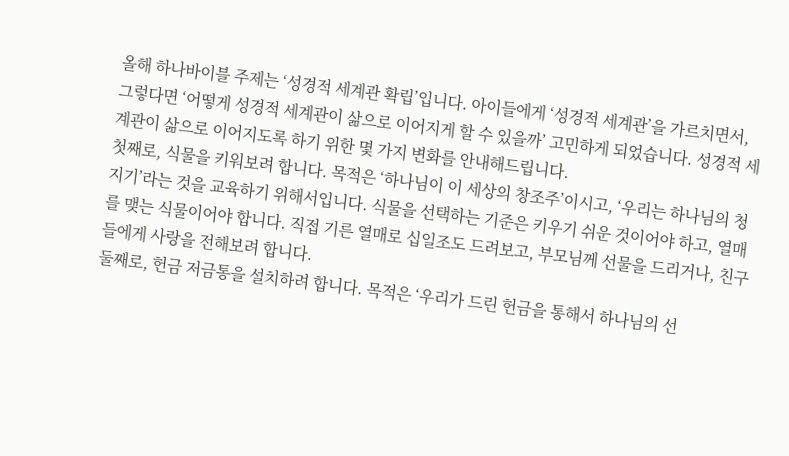올해 하나바이블 주제는 ‘성경적 세계관 확립’입니다. 아이들에게 ‘성경적 세계관’을 가르치면서, 그렇다면 ‘어떻게 성경적 세계관이 삶으로 이어지게 할 수 있을까’ 고민하게 되었습니다. 성경적 세계관이 삶으로 이어지도록 하기 위한 몇 가지 변화를 안내해드립니다.
첫째로, 식물을 키워보려 합니다. 목적은 ‘하나님이 이 세상의 창조주’이시고, ‘우리는 하나님의 청지기’라는 것을 교육하기 위해서입니다. 식물을 선택하는 기준은 키우기 쉬운 것이어야 하고, 열매를 맺는 식물이어야 합니다. 직접 기른 열매로 십일조도 드려보고, 부모님께 선물을 드리거나, 친구들에게 사랑을 전해보려 합니다.
둘째로, 헌금 저금통을 설치하려 합니다. 목적은 ‘우리가 드린 헌금을 통해서 하나님의 선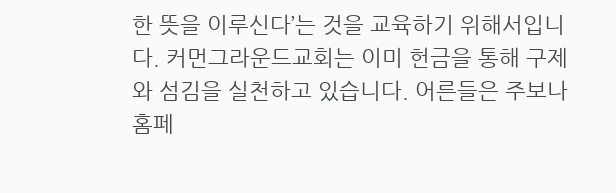한 뜻을 이루신다’는 것을 교육하기 위해서입니다. 커먼그라운드교회는 이미 헌금을 통해 구제와 섬김을 실천하고 있습니다. 어른들은 주보나 홈페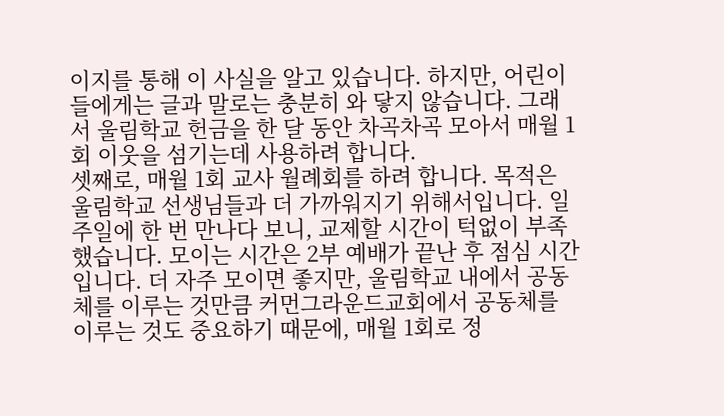이지를 통해 이 사실을 알고 있습니다. 하지만, 어린이들에게는 글과 말로는 충분히 와 닿지 않습니다. 그래서 울림학교 헌금을 한 달 동안 차곡차곡 모아서 매월 1회 이웃을 섬기는데 사용하려 합니다.
셋째로, 매월 1회 교사 월례회를 하려 합니다. 목적은 울림학교 선생님들과 더 가까워지기 위해서입니다. 일주일에 한 번 만나다 보니, 교제할 시간이 턱없이 부족했습니다. 모이는 시간은 2부 예배가 끝난 후 점심 시간입니다. 더 자주 모이면 좋지만, 울림학교 내에서 공동체를 이루는 것만큼 커먼그라운드교회에서 공동체를 이루는 것도 중요하기 때문에, 매월 1회로 정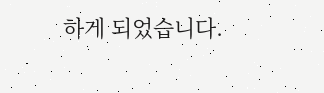하게 되었습니다.